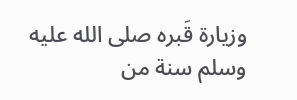وزيارة قَبره صلى الله عليه وسلم سنة من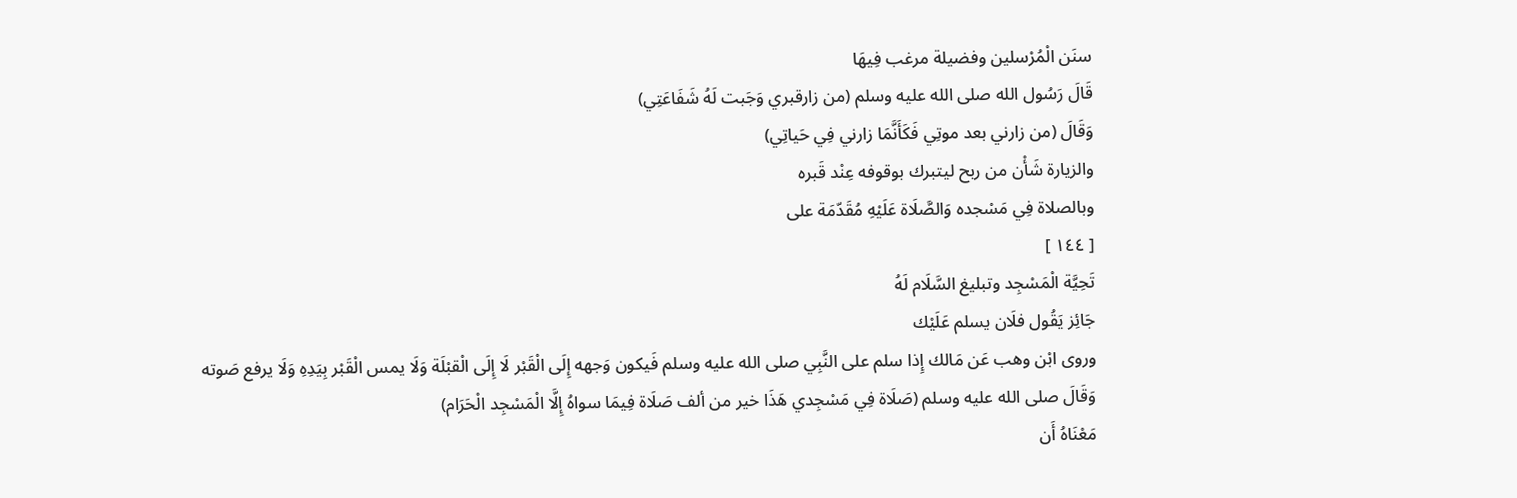سنَن الْمُرْسلين وفضيلة مرغب فِيهَا
قَالَ رَسُول الله صلى الله عليه وسلم (من زارقبري وَجَبت لَهُ شَفَاعَتِي)
وَقَالَ (من زارني بعد موتِي فَكَأَنَّمَا زارني فِي حَياتِي)
والزيارة شَأْن من ربح ليتبرك بوقوفه عِنْد قَبره
وبالصلاة فِي مَسْجده وَالصَّلَاة عَلَيْهِ مُقَدّمَة على
[ ١٤٤ ]
تَحِيَّة الْمَسْجِد وتبليغ السَّلَام لَهُ
جَائِز يَقُول فلَان يسلم عَلَيْك
وروى ابْن وهب عَن مَالك إِذا سلم على النَّبِي صلى الله عليه وسلم فَيكون وَجهه إِلَى الْقَبْر لَا إِلَى الْقبْلَة وَلَا يمس الْقَبْر بِيَدِهِ وَلَا يرفع صَوته
وَقَالَ صلى الله عليه وسلم (صَلَاة فِي مَسْجِدي هَذَا خير من ألف صَلَاة فِيمَا سواهُ إِلَّا الْمَسْجِد الْحَرَام)
مَعْنَاهُ أَن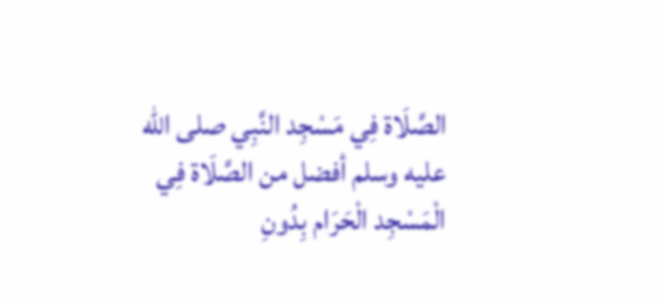الصَّلَاة فِي مَسْجِد النَّبِي صلى الله عليه وسلم أفضل من الصَّلَاة فِي الْمَسْجِد الْحَرَام بِدُونِ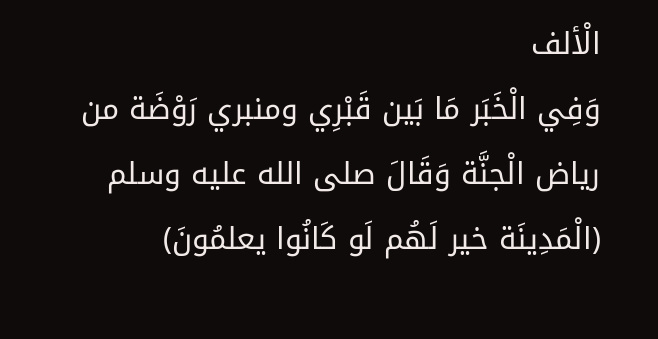الْألف
وَفِي الْخَبَر مَا بَين قَبْرِي ومنبري رَوْضَة من رياض الْجنَّة وَقَالَ صلى الله عليه وسلم (الْمَدِينَة خير لَهُم لَو كَانُوا يعلمُونَ)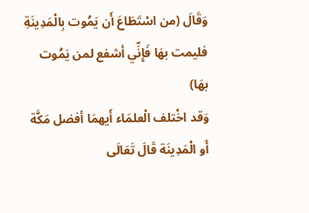وَقَالَ (من اسْتَطَاعَ أَن يَمُوت بِالْمَدِينَةِ فليمت بهَا فَإِنِّي أشفع لمن يَمُوت بهَا)
وَقد اخْتلف الْعلمَاء أَيهمَا أفضل مَكَّة أَو الْمَدِينَة قَالَ تَعَالَى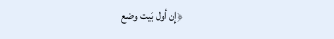﴿إِن أول بَيت وضع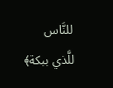للنَّاس للَّذي ببكة﴾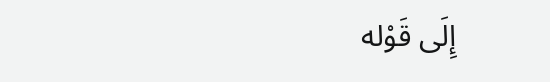إِلَى قَوْله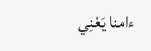ءامنا يَعْنِي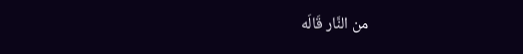من النَّار قَالَه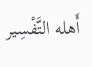أَهله التَّفْسِير